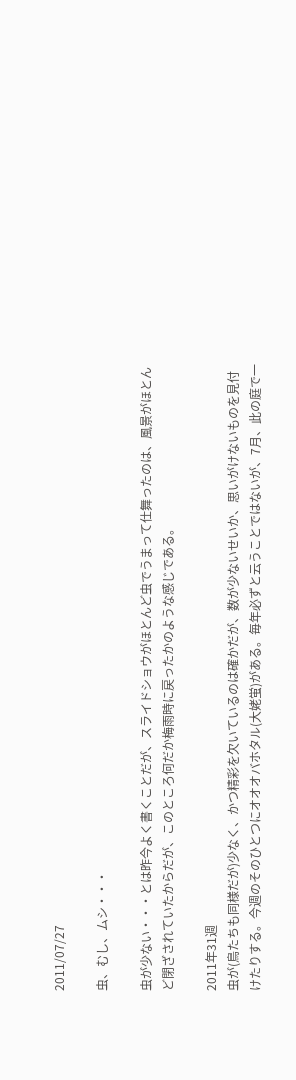2011/07/27

虫、むし、ムシ・・・

虫が少ない・・・とは昨今よく書くことだが、スライドショウがほとんど虫でうまって仕舞ったのは、風景がほとんど閉ざされていたからだが、このところ何だか梅雨時に戻ったかのような感じである。

2011年31週
虫が(鳥たちも同様だが)少なく、かつ精彩を欠いているのは確かだが、数が少ないせいか、思いがけないものを見付けたりする。今週のそのひとつにオオオバホタル(大姥蛍)がある。毎年必ずと云うことではないが、7月、此の庭で一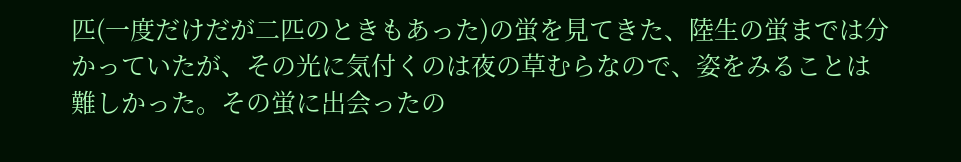匹(一度だけだが二匹のときもあった)の蛍を見てきた、陸生の蛍までは分かっていたが、その光に気付くのは夜の草むらなので、姿をみることは難しかった。その蛍に出会ったの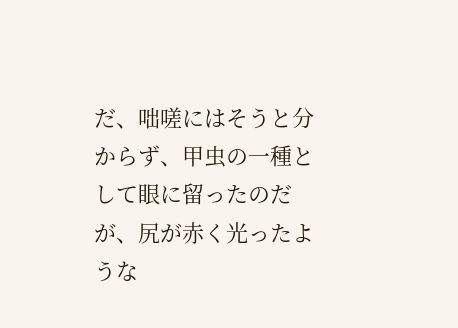だ、咄嗟にはそうと分からず、甲虫の一種として眼に留ったのだが、尻が赤く光ったような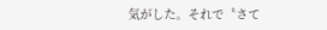気がした。それで〝さて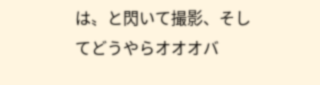は〟と閃いて撮影、そしてどうやらオオオバ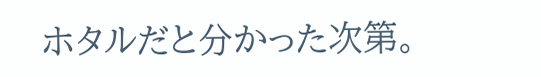ホタルだと分かった次第。